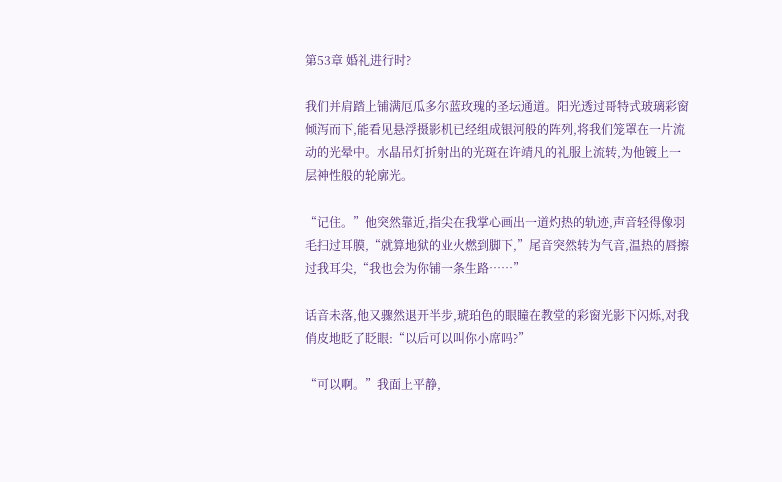第53章 婚礼进行时?

我们并肩踏上铺满厄瓜多尔蓝玫瑰的圣坛通道。阳光透过哥特式玻璃彩窗倾泻而下,能看见悬浮摄影机已经组成银河般的阵列,将我们笼罩在一片流动的光晕中。水晶吊灯折射出的光斑在许靖凡的礼服上流转,为他镀上一层神性般的轮廓光。

“记住。”他突然靠近,指尖在我掌心画出一道灼热的轨迹,声音轻得像羽毛扫过耳膜,“就算地狱的业火燃到脚下,”尾音突然转为气音,温热的唇擦过我耳尖,“我也会为你铺一条生路……”

话音未落,他又骤然退开半步,琥珀色的眼瞳在教堂的彩窗光影下闪烁,对我俏皮地眨了眨眼:“以后可以叫你小席吗?”

“可以啊。”我面上平静,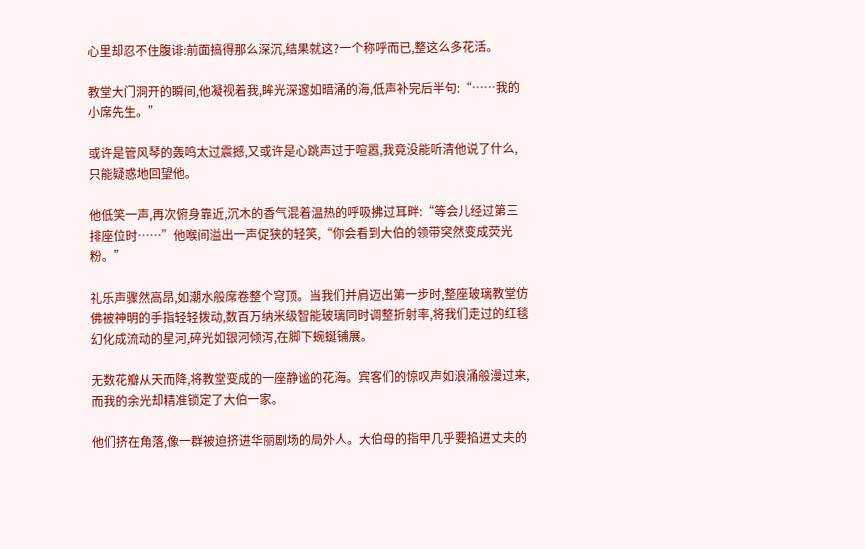心里却忍不住腹诽:前面搞得那么深沉,结果就这?一个称呼而已,整这么多花活。

教堂大门洞开的瞬间,他凝视着我,眸光深邃如暗涌的海,低声补完后半句:“……我的小席先生。”

或许是管风琴的轰鸣太过震撼,又或许是心跳声过于喧嚣,我竟没能听清他说了什么,只能疑惑地回望他。

他低笑一声,再次俯身靠近,沉木的香气混着温热的呼吸拂过耳畔:“等会儿经过第三排座位时……”他喉间溢出一声促狭的轻笑,“你会看到大伯的领带突然变成荧光粉。”

礼乐声骤然高昂,如潮水般席卷整个穹顶。当我们并肩迈出第一步时,整座玻璃教堂仿佛被神明的手指轻轻拨动,数百万纳米级智能玻璃同时调整折射率,将我们走过的红毯幻化成流动的星河,碎光如银河倾泻,在脚下蜿蜒铺展。

无数花瓣从天而降,将教堂变成的一座静谧的花海。宾客们的惊叹声如浪涌般漫过来,而我的余光却精准锁定了大伯一家。

他们挤在角落,像一群被迫挤进华丽剧场的局外人。大伯母的指甲几乎要掐进丈夫的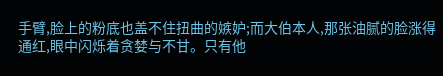手臂,脸上的粉底也盖不住扭曲的嫉妒;而大伯本人,那张油腻的脸涨得通红,眼中闪烁着贪婪与不甘。只有他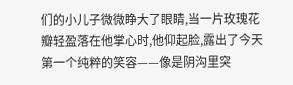们的小儿子微微睁大了眼睛,当一片玫瑰花瓣轻盈落在他掌心时,他仰起脸,露出了今天第一个纯粹的笑容——像是阴沟里突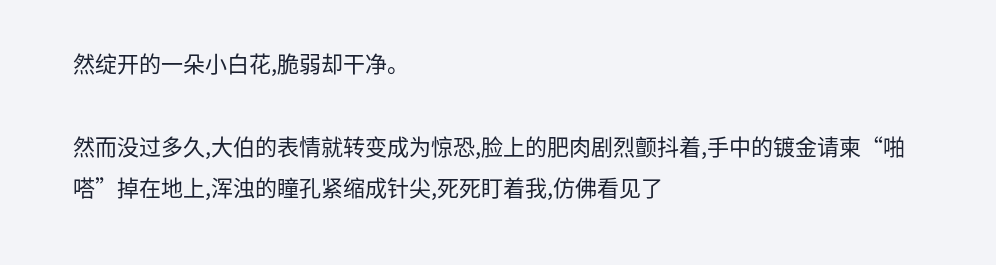然绽开的一朵小白花,脆弱却干净。

然而没过多久,大伯的表情就转变成为惊恐,脸上的肥肉剧烈颤抖着,手中的镀金请柬“啪嗒”掉在地上,浑浊的瞳孔紧缩成针尖,死死盯着我,仿佛看见了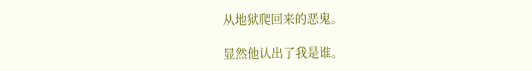从地狱爬回来的恶鬼。

显然他认出了我是谁。